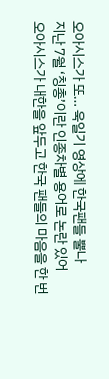오아시스가 또… 욱일기 영상에 한국팬들 뿔나
지난 7월 ‘칭총’이란 인종차별 용어로 논란 있어
오아시스가 내한을 앞두고 한국 팬들의 마음을 한 번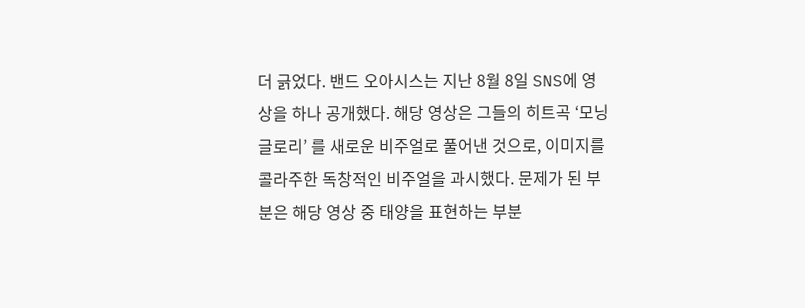더 긁었다. 밴드 오아시스는 지난 8월 8일 SNS에 영상을 하나 공개했다. 해당 영상은 그들의 히트곡 ‘모닝 글로리’ 를 새로운 비주얼로 풀어낸 것으로, 이미지를 콜라주한 독창적인 비주얼을 과시했다. 문제가 된 부분은 해당 영상 중 태양을 표현하는 부분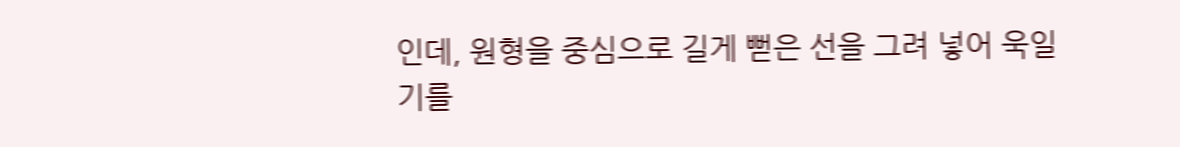인데, 원형을 중심으로 길게 뻗은 선을 그려 넣어 욱일기를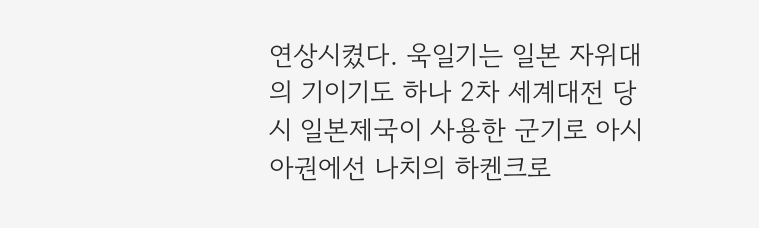연상시켰다. 욱일기는 일본 자위대의 기이기도 하나 2차 세계대전 당시 일본제국이 사용한 군기로 아시아권에선 나치의 하켄크로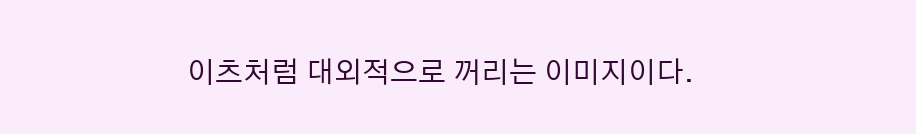이츠처럼 대외적으로 꺼리는 이미지이다.